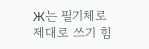Ж는 필기체로 제대로 쓰기 힘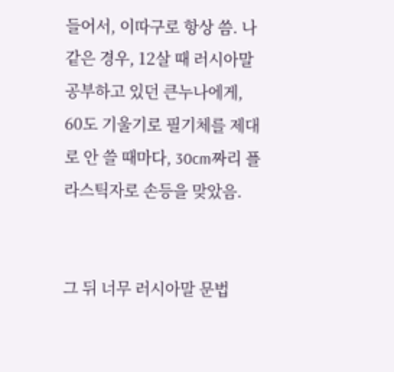들어서, 이따구로 항상 씀. 나 같은 경우, 12살 때 러시아말 공부하고 있던 큰누나에게, 60도 기울기로 필기체를 제대로 안 쓸 때마다, 30cm짜리 플라스틱자로 손등을 맞았음.


그 뒤 너무 러시아말 문법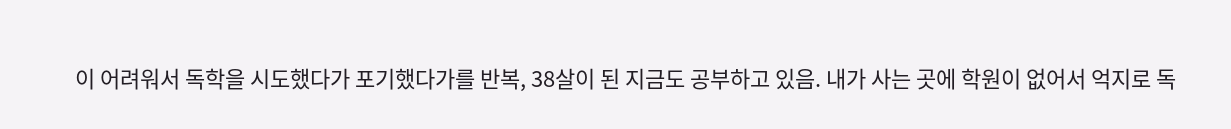이 어려워서 독학을 시도했다가 포기했다가를 반복, 38살이 된 지금도 공부하고 있음. 내가 사는 곳에 학원이 없어서 억지로 독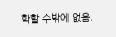학할 수밖에 없음.